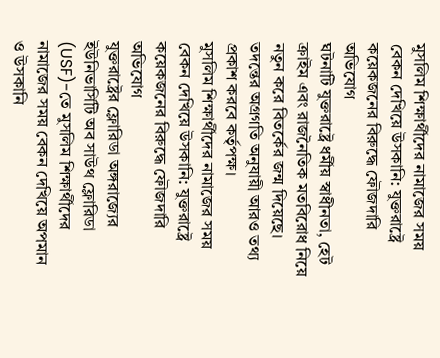মুসলিম শিক্ষার্থীদের নামাজের সময় বেকন দেখিয়ে উসকানি: যুক্তরাষ্ট্রে কয়েকজনের বিরুদ্ধে ফৌজদারি অভিযোগ
ঘটনাটি যুক্তরাষ্ট্রে ধর্মীয় স্বাধীনতা, হেট ক্রাইম এবং রাজনৈতিক মতবিরোধ নিয়ে নতুন করে বিতর্কের জন্ম দিয়েছে। তদন্তের অগ্রগতি অনুযায়ী আরও তথ্য প্রকাশ করবে কর্তৃপক্ষ।
মুসলিম শিক্ষার্থীদের নামাজের সময় বেকন দেখিয়ে উসকানি: যুক্তরাষ্ট্রে কয়েকজনের বিরুদ্ধে ফৌজদারি অভিযোগ
যুক্তরাষ্ট্রের ফ্লোরিডা অঙ্গরাজ্যের ইউনিভার্সিটি অব সাউথ ফ্লোরিডা (USF)-তে মুসলিম শিক্ষার্থীদের নামাজের সময় বেকন দেখিয়ে অপমান ও উসকানি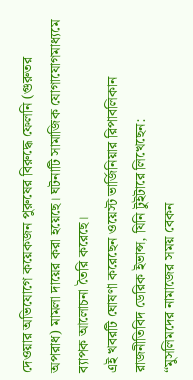দেওয়ার অভিযোগে কয়েকজন পুরুষের বিরুদ্ধে ফেলনি (গুরুতর অপরাধ) মামলা দায়ের করা হয়েছে। ঘটনাটি সামাজিক যোগাযোগমাধ্যমে ব্যাপক আলোচনা তৈরি করেছে।
এই খবরটি ঘোষণা করেছেন ওয়েস্ট ভার্জিনিয়ার রিপাবলিকান রাজনীতিবিদ ডেরিক ইভান্স, যিনি টুইটারে লিখেছেন:
“মুসলিমদের নামাজের সময় বেকন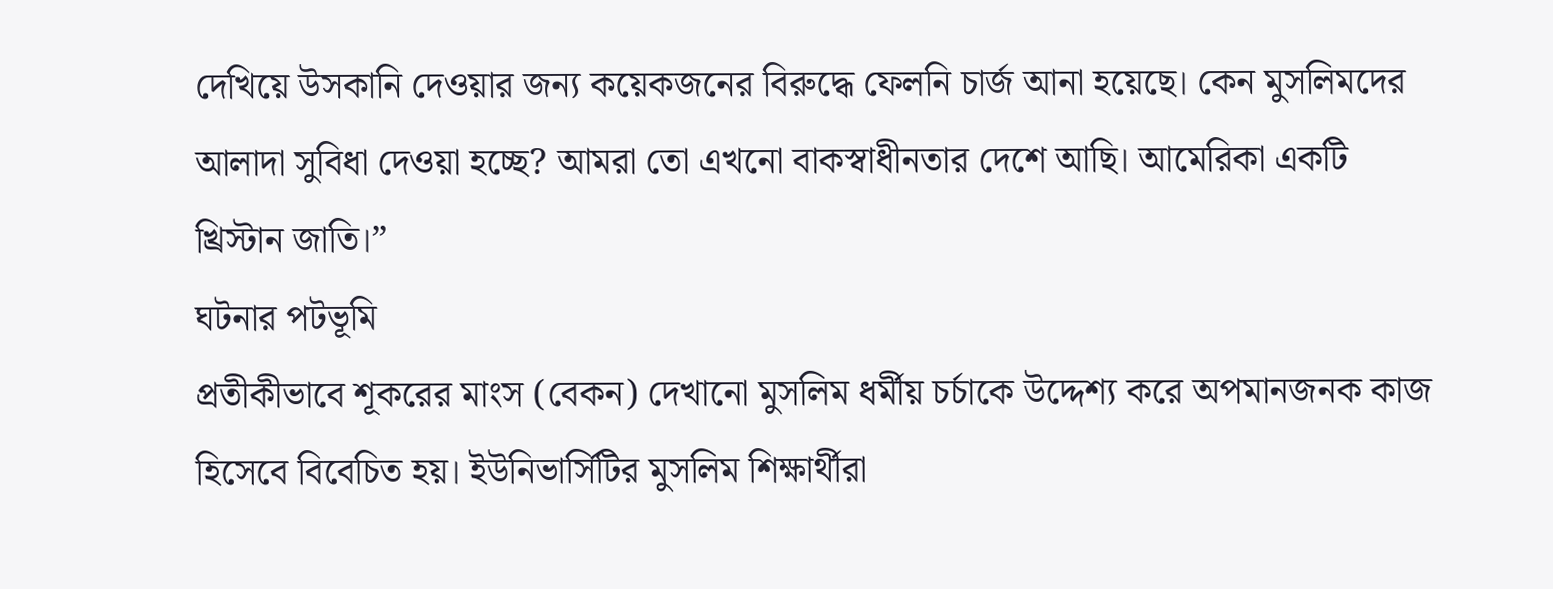দেখিয়ে উসকানি দেওয়ার জন্য কয়েকজনের বিরুদ্ধে ফেলনি চার্জ আনা হয়েছে। কেন মুসলিমদের আলাদা সুবিধা দেওয়া হচ্ছে? আমরা তো এখনো বাকস্বাধীনতার দেশে আছি। আমেরিকা একটি খ্রিস্টান জাতি।”
ঘটনার পটভূমি
প্রতীকীভাবে শূকরের মাংস (বেকন) দেখানো মুসলিম ধর্মীয় চর্চাকে উদ্দেশ্য করে অপমানজনক কাজ হিসেবে বিবেচিত হয়। ইউনিভার্সিটির মুসলিম শিক্ষার্থীরা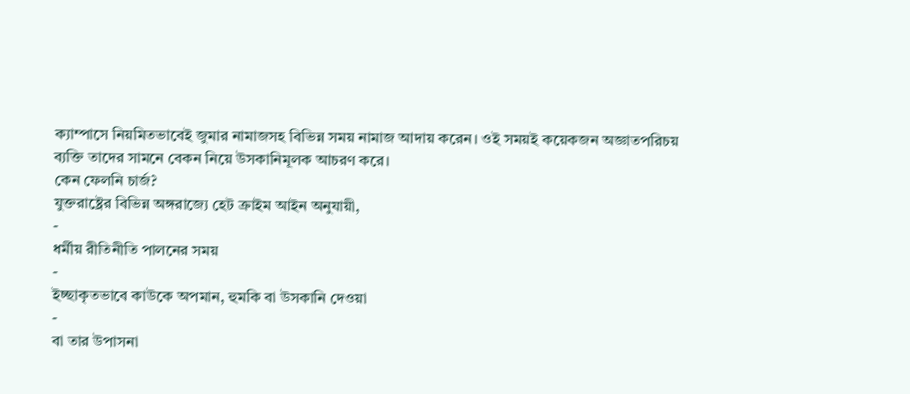ক্যাম্পাসে নিয়মিতভাবেই জুমার নামাজসহ বিভিন্ন সময় নামাজ আদায় করেন। ওই সময়ই কয়েকজন অজ্ঞাতপরিচয় ব্যক্তি তাদের সামনে বেকন নিয়ে উসকানিমূলক আচরণ করে।
কেন ফেলনি চার্জ?
যুক্তরাষ্ট্রের বিভিন্ন অঙ্গরাজ্যে হেট ক্রাইম আইন অনুযায়ী,
-
ধর্মীয় রীতিনীতি পালনের সময়
-
ইচ্ছাকৃতভাবে কাউকে অপমান, হুমকি বা উসকানি দেওয়া
-
বা তার উপাসনা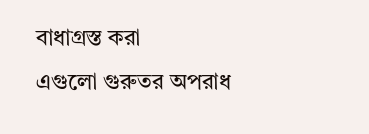বাধাগ্রস্ত করা
এগুলো গুরুতর অপরাধ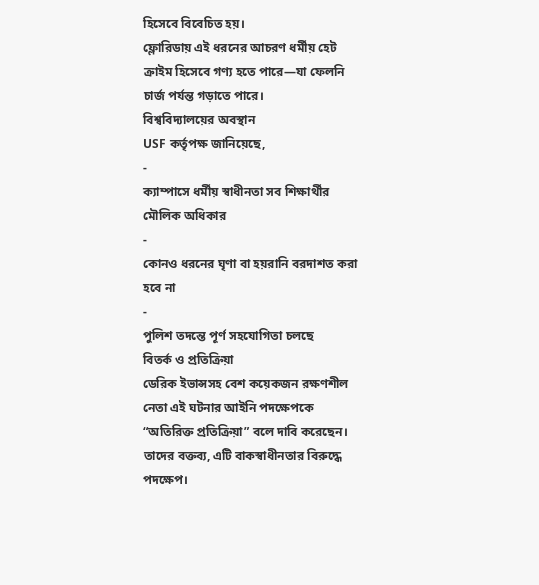হিসেবে বিবেচিত হয়।
ফ্লোরিডায় এই ধরনের আচরণ ধর্মীয় হেট ক্রাইম হিসেবে গণ্য হতে পারে—যা ফেলনি চার্জ পর্যন্ত গড়াতে পারে।
বিশ্ববিদ্যালয়ের অবস্থান
USF কর্তৃপক্ষ জানিয়েছে,
-
ক্যাম্পাসে ধর্মীয় স্বাধীনতা সব শিক্ষার্থীর মৌলিক অধিকার
-
কোনও ধরনের ঘৃণা বা হয়রানি বরদাশত করা হবে না
-
পুলিশ তদন্তে পূর্ণ সহযোগিতা চলছে
বিতর্ক ও প্রতিক্রিয়া
ডেরিক ইভান্সসহ বেশ কয়েকজন রক্ষণশীল নেতা এই ঘটনার আইনি পদক্ষেপকে “অতিরিক্ত প্রতিক্রিয়া” বলে দাবি করেছেন। তাদের বক্তব্য, এটি বাকস্বাধীনতার বিরুদ্ধে পদক্ষেপ।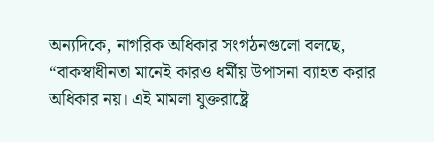অন্যদিকে, নাগরিক অধিকার সংগঠনগুলো বলছে,
“বাকস্বাধীনতা মানেই কারও ধর্মীয় উপাসনা ব্যাহত করার অধিকার নয়। এই মামলা যুক্তরাষ্ট্রে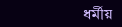ধর্মীয়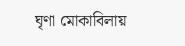ঘৃণা মোকাবিলায়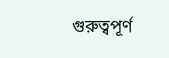গুরুত্বপূর্ণ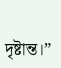দৃষ্টান্ত।”